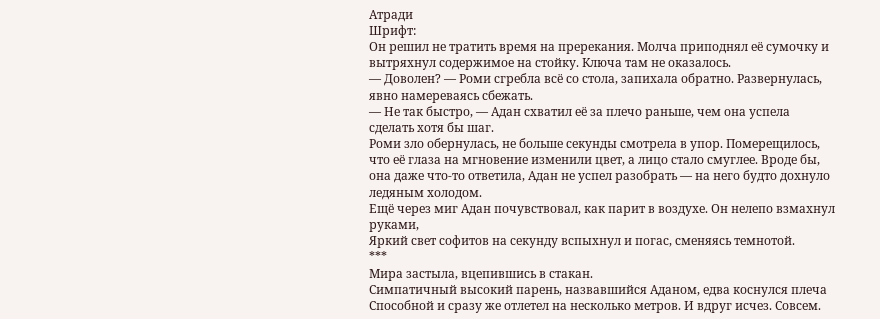Атради
Шрифт:
Он решил не тратить время на пререкания. Молча приподнял её сумочку и вытряхнул содержимое на стойку. Ключа там не оказалось.
— Доволен? — Роми сгребла всё со стола, запихала обратно. Развернулась, явно намереваясь сбежать.
— Не так быстро, — Адан схватил её за плечо раньше, чем она успела сделать хотя бы шаг.
Роми зло обернулась, не больше секунды смотрела в упор. Померещилось, что её глаза на мгновение изменили цвет, а лицо стало смуглее. Вроде бы, она даже что-то ответила, Адан не успел разобрать — на него будто дохнуло ледяным холодом.
Ещё через миг Адан почувствовал, как парит в воздухе. Он нелепо взмахнул руками,
Яркий свет софитов на секунду вспыхнул и погас, сменяясь темнотой.
***
Мира застыла, вцепившись в стакан.
Симпатичный высокий парень, назвавшийся Аданом, едва коснулся плеча Способной и сразу же отлетел на несколько метров. И вдруг исчез. Совсем.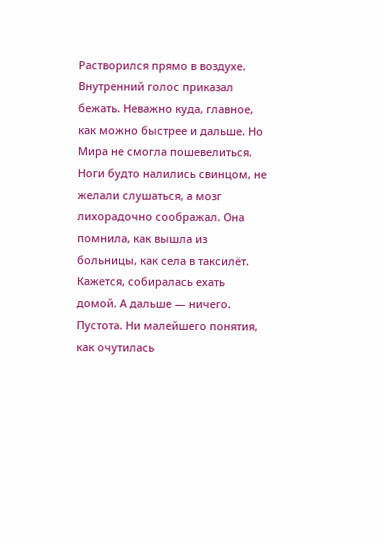Растворился прямо в воздухе.
Внутренний голос приказал бежать. Неважно куда, главное, как можно быстрее и дальше. Но Мира не смогла пошевелиться. Ноги будто налились свинцом, не желали слушаться, а мозг лихорадочно соображал. Она помнила, как вышла из больницы, как села в таксилёт. Кажется, собиралась ехать домой. А дальше — ничего. Пустота. Ни малейшего понятия, как очутилась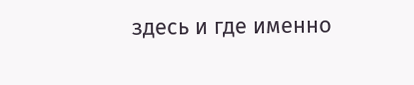здесь и где именно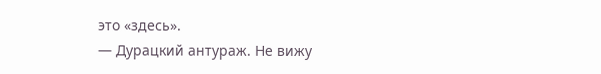это «здесь».
— Дурацкий антураж. Не вижу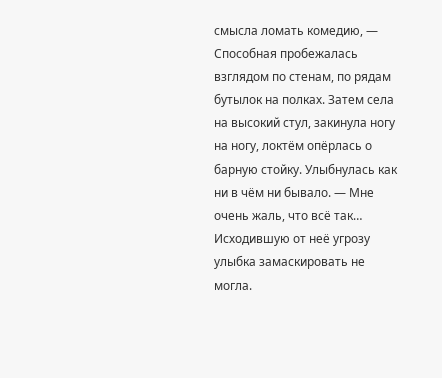смысла ломать комедию, — Способная пробежалась взглядом по стенам, по рядам бутылок на полках. Затем села на высокий стул, закинула ногу на ногу, локтём опёрлась о барную стойку. Улыбнулась как ни в чём ни бывало. — Мне очень жаль, что всё так…
Исходившую от неё угрозу улыбка замаскировать не могла.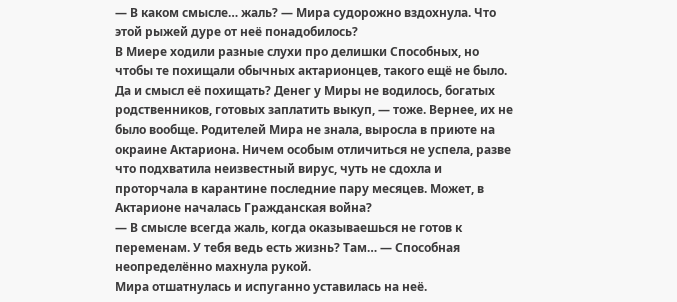— В каком смысле… жаль? — Мира судорожно вздохнула. Что этой рыжей дуре от неё понадобилось?
В Миере ходили разные слухи про делишки Способных, но чтобы те похищали обычных актарионцев, такого ещё не было. Да и смысл её похищать? Денег у Миры не водилось, богатых родственников, готовых заплатить выкуп, — тоже. Вернее, их не было вообще. Родителей Мира не знала, выросла в приюте на окраине Актариона. Ничем особым отличиться не успела, разве что подхватила неизвестный вирус, чуть не сдохла и проторчала в карантине последние пару месяцев. Может, в Актарионе началась Гражданская война?
— В смысле всегда жаль, когда оказываешься не готов к переменам. У тебя ведь есть жизнь? Там… — Способная неопределённо махнула рукой.
Мира отшатнулась и испуганно уставилась на неё.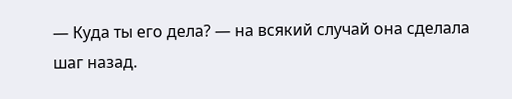— Куда ты его дела? — на всякий случай она сделала шаг назад.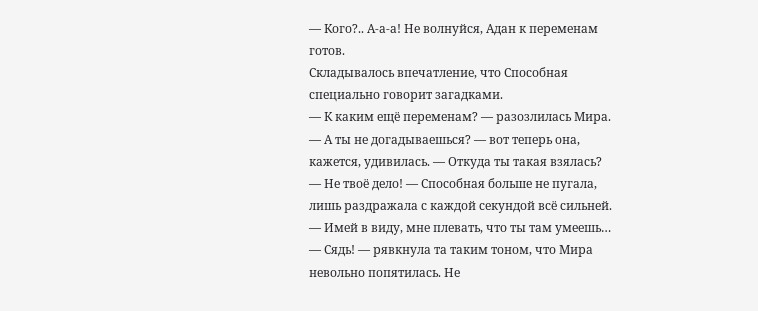— Кого?.. А-а-а! Не волнуйся, Адан к переменам готов.
Складывалось впечатление, что Способная специально говорит загадками.
— К каким ещё переменам? — разозлилась Мира.
— А ты не догадываешься? — вот теперь она, кажется, удивилась. — Откуда ты такая взялась?
— Не твоё дело! — Способная больше не пугала, лишь раздражала с каждой секундой всё сильней. — Имей в виду, мне плевать, что ты там умеешь…
— Сядь! — рявкнула та таким тоном, что Мира невольно попятилась. Не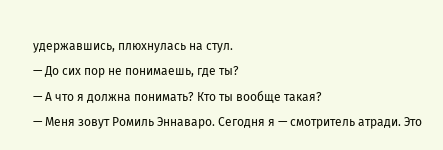удержавшись, плюхнулась на стул.
— До сих пор не понимаешь, где ты?
— А что я должна понимать? Кто ты вообще такая?
— Меня зовут Ромиль Эннаваро. Сегодня я — смотритель атради. Это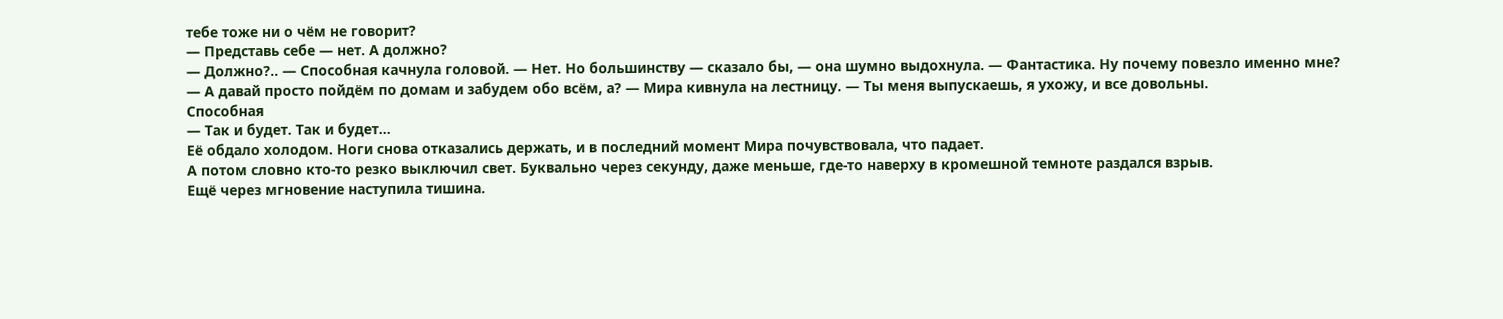тебе тоже ни о чём не говорит?
— Представь себе — нет. А должно?
— Должно?.. — Способная качнула головой. — Нет. Но большинству — сказало бы, — она шумно выдохнула. — Фантастика. Ну почему повезло именно мне?
— А давай просто пойдём по домам и забудем обо всём, а? — Мира кивнула на лестницу. — Ты меня выпускаешь, я ухожу, и все довольны.
Способная
— Так и будет. Так и будет…
Её обдало холодом. Ноги снова отказались держать, и в последний момент Мира почувствовала, что падает.
А потом словно кто-то резко выключил свет. Буквально через секунду, даже меньше, где-то наверху в кромешной темноте раздался взрыв.
Ещё через мгновение наступила тишина.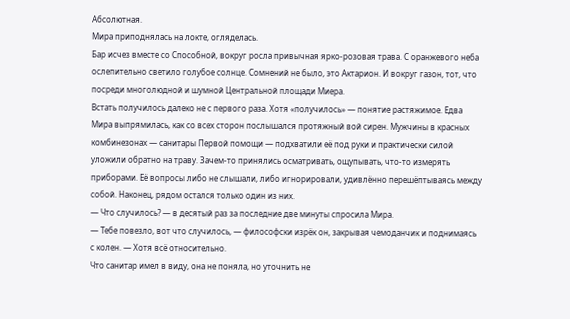Абсолютная.
Мира приподнялась на локте, огляделась.
Бар исчез вместе со Способной, вокруг росла привычная ярко-розовая трава. С оранжевого неба ослепительно светило голубое солнце. Сомнений не было, это Актарион. И вокруг газон, тот, что посреди многолюдной и шумной Центральной площади Миера.
Встать получилось далеко не с первого раза. Хотя «получилось» — понятие растяжимое. Едва Мира выпрямилась, как со всех сторон послышался протяжный вой сирен. Мужчины в красных комбинезонах — санитары Первой помощи — подхватили её под руки и практически силой уложили обратно на траву. Зачем-то принялись осматривать, ощупывать, что-то измерять приборами. Её вопросы либо не слышали, либо игнорировали, удивлённо перешёптываясь между собой. Наконец, рядом остался только один из них.
— Что случилось? — в десятый раз за последние две минуты спросила Мира.
— Тебе повезло, вот что случилось, — философски изрёк он, закрывая чемоданчик и поднимаясь с колен. — Хотя всё относительно.
Что санитар имел в виду, она не поняла, но уточнить не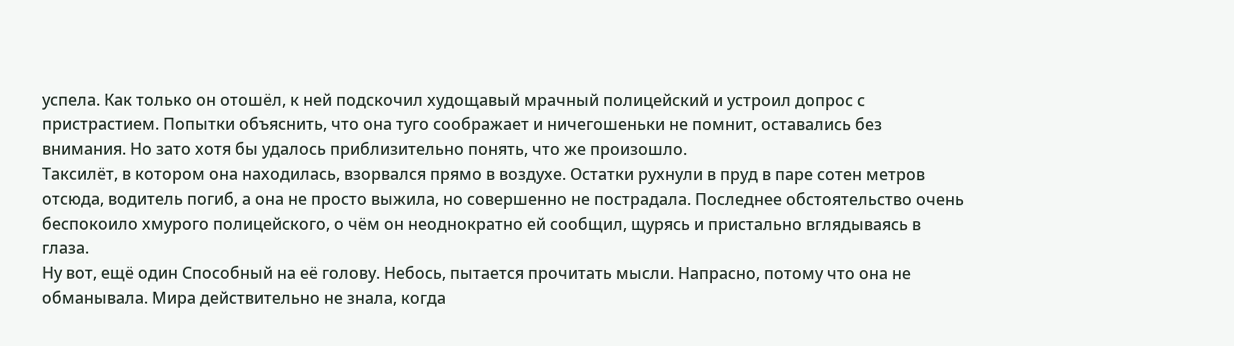успела. Как только он отошёл, к ней подскочил худощавый мрачный полицейский и устроил допрос с пристрастием. Попытки объяснить, что она туго соображает и ничегошеньки не помнит, оставались без внимания. Но зато хотя бы удалось приблизительно понять, что же произошло.
Таксилёт, в котором она находилась, взорвался прямо в воздухе. Остатки рухнули в пруд в паре сотен метров отсюда, водитель погиб, а она не просто выжила, но совершенно не пострадала. Последнее обстоятельство очень беспокоило хмурого полицейского, о чём он неоднократно ей сообщил, щурясь и пристально вглядываясь в глаза.
Ну вот, ещё один Способный на её голову. Небось, пытается прочитать мысли. Напрасно, потому что она не обманывала. Мира действительно не знала, когда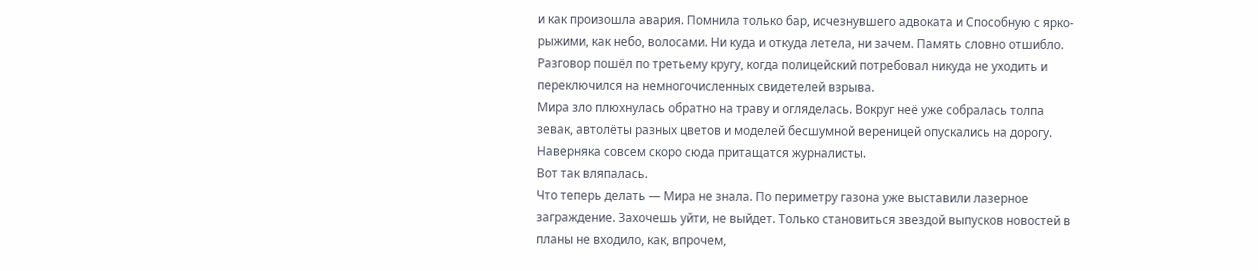и как произошла авария. Помнила только бар, исчезнувшего адвоката и Способную с ярко-рыжими, как небо, волосами. Ни куда и откуда летела, ни зачем. Память словно отшибло.
Разговор пошёл по третьему кругу, когда полицейский потребовал никуда не уходить и переключился на немногочисленных свидетелей взрыва.
Мира зло плюхнулась обратно на траву и огляделась. Вокруг неё уже собралась толпа зевак, автолёты разных цветов и моделей бесшумной вереницей опускались на дорогу. Наверняка совсем скоро сюда притащатся журналисты.
Вот так вляпалась.
Что теперь делать — Мира не знала. По периметру газона уже выставили лазерное заграждение. Захочешь уйти, не выйдет. Только становиться звездой выпусков новостей в планы не входило, как, впрочем,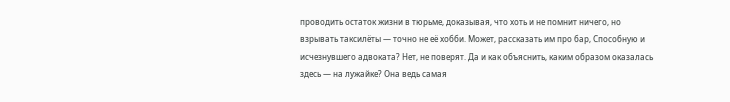проводить остаток жизни в тюрьме, доказывая, что хоть и не помнит ничего, но взрывать таксилёты — точно не её хобби. Может, рассказать им про бар, Способную и исчезнувшего адвоката? Нет, не поверят. Да и как объяснить, каким образом оказалась здесь — на лужайке? Она ведь самая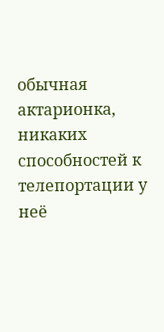обычная актарионка, никаких способностей к телепортации у неё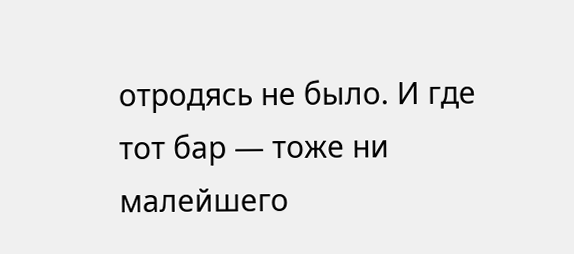отродясь не было. И где тот бар — тоже ни малейшего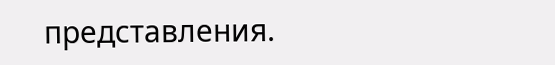представления.